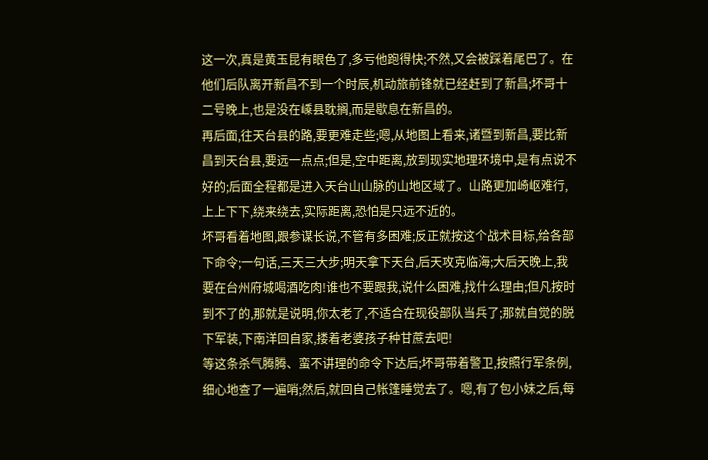这一次,真是黄玉昆有眼色了,多亏他跑得快;不然,又会被踩着尾巴了。在他们后队离开新昌不到一个时辰,机动旅前锋就已经赶到了新昌;坏哥十二号晚上,也是没在嵊县耽搁,而是歇息在新昌的。
再后面,往天台县的路,要更难走些;嗯,从地图上看来,诸暨到新昌,要比新昌到天台县,要远一点点;但是,空中距离,放到现实地理环境中,是有点说不好的;后面全程都是进入天台山山脉的山地区域了。山路更加崎岖难行,上上下下,绕来绕去,实际距离,恐怕是只远不近的。
坏哥看着地图,跟参谋长说,不管有多困难;反正就按这个战术目标,给各部下命令;一句话,三天三大步;明天拿下天台,后天攻克临海;大后天晚上,我要在台州府城喝酒吃肉!谁也不要跟我,说什么困难,找什么理由;但凡按时到不了的,那就是说明,你太老了,不适合在现役部队当兵了;那就自觉的脱下军装,下南洋回自家,搂着老婆孩子种甘蔗去吧!
等这条杀气腾腾、蛮不讲理的命令下达后;坏哥带着警卫,按照行军条例,细心地查了一遍哨;然后,就回自己帐篷睡觉去了。嗯,有了包小妹之后,每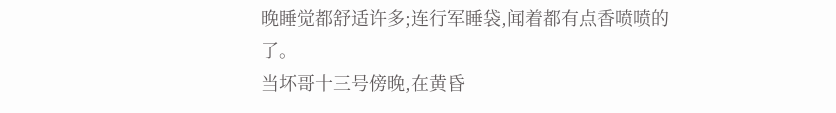晚睡觉都舒适许多;连行军睡袋,闻着都有点香喷喷的了。
当坏哥十三号傍晚,在黄昏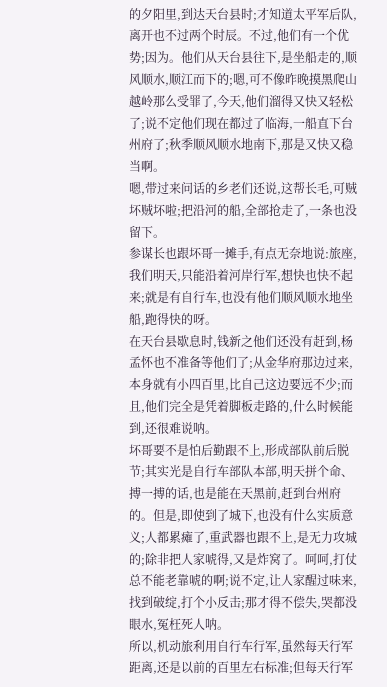的夕阳里,到达天台县时;才知道太平军后队,离开也不过两个时辰。不过,他们有一个优势;因为。他们从天台县往下,是坐船走的,顺风顺水,顺江而下的;嗯,可不像昨晚摸黑爬山越岭那么受罪了,今天,他们溜得又快又轻松了;说不定他们现在都过了临海,一船直下台州府了;秋季顺风顺水地南下,那是又快又稳当啊。
嗯,带过来问话的乡老们还说,这帮长毛,可贼坏贼坏啦;把沿河的船,全部抢走了,一条也没留下。
参谋长也跟坏哥一摊手,有点无奈地说:旅座,我们明天,只能沿着河岸行军,想快也快不起来;就是有自行车,也没有他们顺风顺水地坐船,跑得快的呀。
在天台县歇息时,钱新之他们还没有赶到,杨孟怀也不准备等他们了;从金华府那边过来,本身就有小四百里,比自己这边要远不少;而且,他们完全是凭着脚板走路的,什么时候能到,还很难说呐。
坏哥要不是怕后勤跟不上,形成部队前后脱节;其实光是自行车部队本部,明天拼个命、搏一搏的话,也是能在天黑前,赶到台州府的。但是,即使到了城下,也没有什么实质意义;人都累瘫了,重武器也跟不上,是无力攻城的;除非把人家唬得,又是炸窝了。呵呵,打仗总不能老靠唬的啊;说不定,让人家醒过味来,找到破绽,打个小反击;那才得不偿失,哭都没眼水,冤枉死人呐。
所以,机动旅利用自行车行军,虽然每天行军距离,还是以前的百里左右标准;但每天行军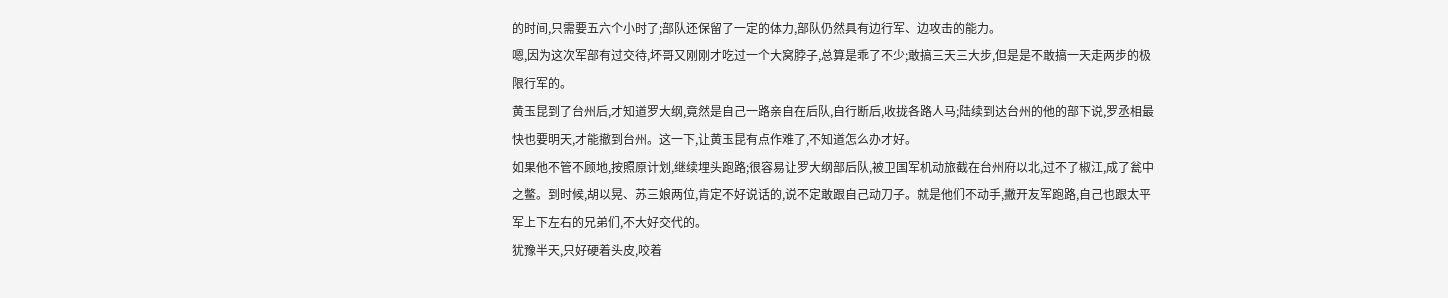的时间,只需要五六个小时了;部队还保留了一定的体力,部队仍然具有边行军、边攻击的能力。
嗯,因为这次军部有过交待,坏哥又刚刚才吃过一个大窝脖子,总算是乖了不少;敢搞三天三大步,但是是不敢搞一天走两步的极限行军的。
黄玉昆到了台州后,才知道罗大纲,竟然是自己一路亲自在后队,自行断后,收拢各路人马;陆续到达台州的他的部下说,罗丞相最快也要明天,才能撤到台州。这一下,让黄玉昆有点作难了,不知道怎么办才好。
如果他不管不顾地,按照原计划,继续埋头跑路;很容易让罗大纲部后队,被卫国军机动旅截在台州府以北,过不了椒江,成了瓮中之鳖。到时候,胡以晃、苏三娘两位,肯定不好说话的,说不定敢跟自己动刀子。就是他们不动手,撇开友军跑路,自己也跟太平军上下左右的兄弟们,不大好交代的。
犹豫半天,只好硬着头皮,咬着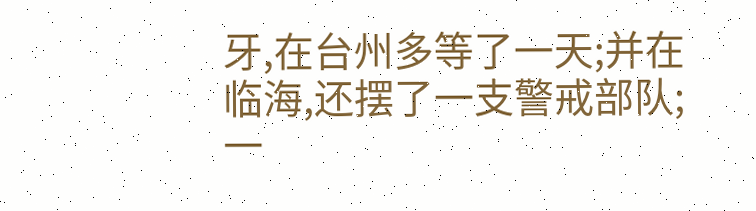牙,在台州多等了一天;并在临海,还摆了一支警戒部队;一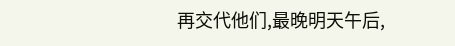再交代他们,最晚明天午后,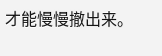才能慢慢撤出来。